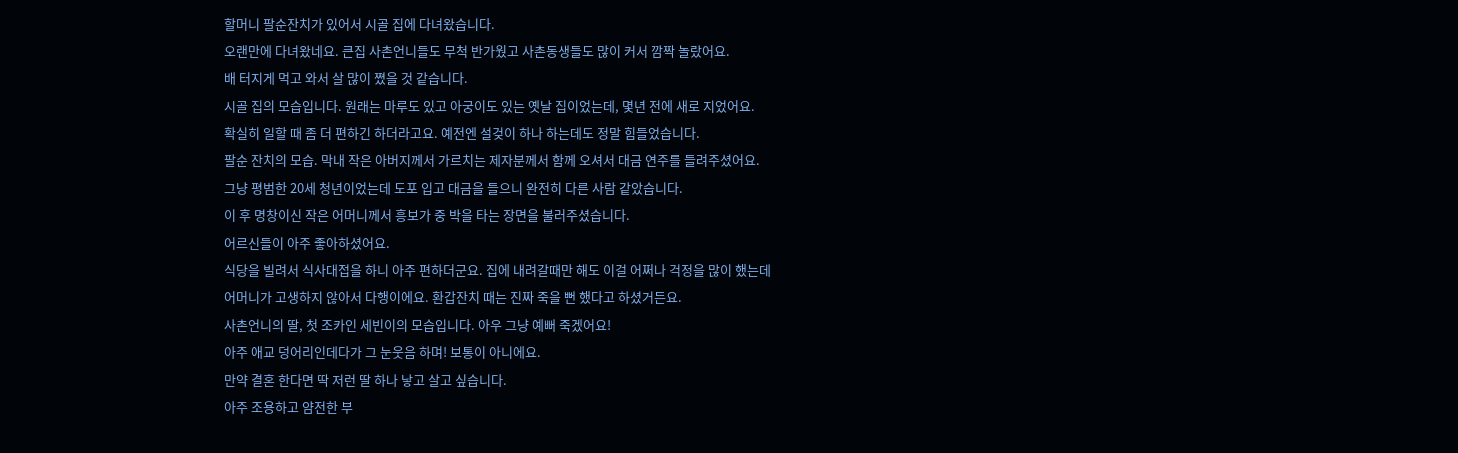할머니 팔순잔치가 있어서 시골 집에 다녀왔습니다.
오랜만에 다녀왔네요. 큰집 사촌언니들도 무척 반가웠고 사촌동생들도 많이 커서 깜짝 놀랐어요.
배 터지게 먹고 와서 살 많이 쪘을 것 같습니다.
시골 집의 모습입니다. 원래는 마루도 있고 아궁이도 있는 옛날 집이었는데, 몇년 전에 새로 지었어요.
확실히 일할 때 좀 더 편하긴 하더라고요. 예전엔 설겆이 하나 하는데도 정말 힘들었습니다.
팔순 잔치의 모습. 막내 작은 아버지께서 가르치는 제자분께서 함께 오셔서 대금 연주를 들려주셨어요.
그냥 평범한 20세 청년이었는데 도포 입고 대금을 들으니 완전히 다른 사람 같았습니다.
이 후 명창이신 작은 어머니께서 흥보가 중 박을 타는 장면을 불러주셨습니다.
어르신들이 아주 좋아하셨어요.
식당을 빌려서 식사대접을 하니 아주 편하더군요. 집에 내려갈때만 해도 이걸 어쩌나 걱정을 많이 했는데
어머니가 고생하지 않아서 다행이에요. 환갑잔치 때는 진짜 죽을 뻔 했다고 하셨거든요.
사촌언니의 딸, 첫 조카인 세빈이의 모습입니다. 아우 그냥 예뻐 죽겠어요!
아주 애교 덩어리인데다가 그 눈웃음 하며! 보통이 아니에요.
만약 결혼 한다면 딱 저런 딸 하나 낳고 살고 싶습니다.
아주 조용하고 얌전한 부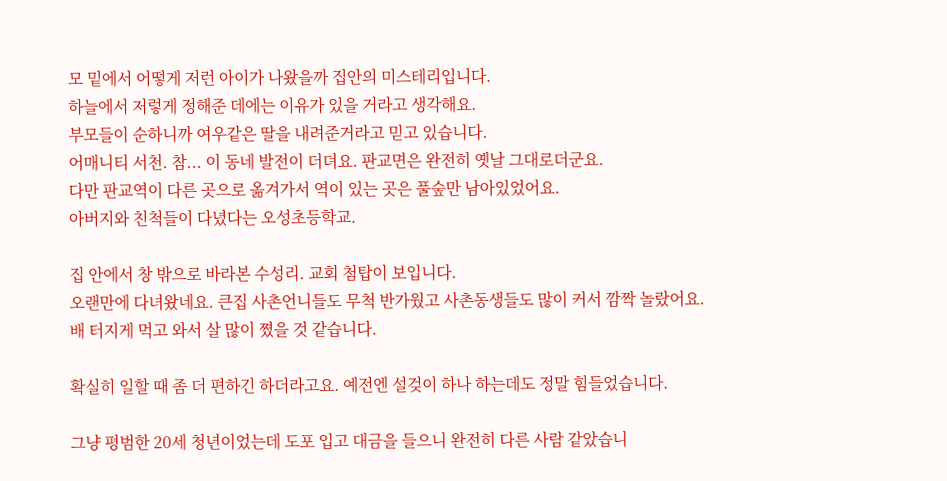모 밑에서 어떻게 저런 아이가 나왔을까 집안의 미스테리입니다.
하늘에서 저렇게 정해준 데에는 이유가 있을 거라고 생각해요.
부모들이 순하니까 여우같은 딸을 내려준거라고 믿고 있습니다.
어매니티 서천. 참... 이 동네 발전이 더뎌요. 판교면은 완전히 옛날 그대로더군요.
다만 판교역이 다른 곳으로 옮겨가서 역이 있는 곳은 풀숲만 남아있었어요.
아버지와 친척들이 다녔다는 오성초등학교.

집 안에서 창 밖으로 바라본 수성리. 교회 첨탑이 보입니다.
오랜만에 다녀왔네요. 큰집 사촌언니들도 무척 반가웠고 사촌동생들도 많이 커서 깜짝 놀랐어요.
배 터지게 먹고 와서 살 많이 쪘을 것 같습니다.

확실히 일할 때 좀 더 편하긴 하더라고요. 예전엔 설겆이 하나 하는데도 정말 힘들었습니다.

그냥 평범한 20세 청년이었는데 도포 입고 대금을 들으니 완전히 다른 사람 같았습니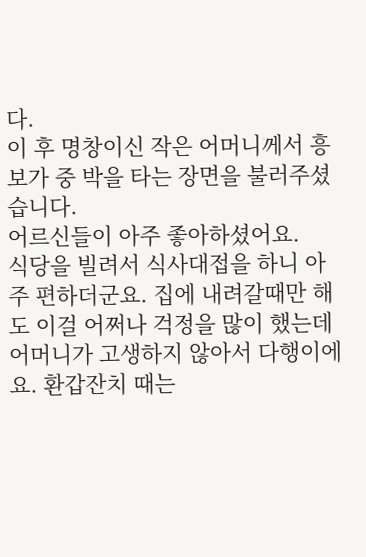다.
이 후 명창이신 작은 어머니께서 흥보가 중 박을 타는 장면을 불러주셨습니다.
어르신들이 아주 좋아하셨어요.
식당을 빌려서 식사대접을 하니 아주 편하더군요. 집에 내려갈때만 해도 이걸 어쩌나 걱정을 많이 했는데
어머니가 고생하지 않아서 다행이에요. 환갑잔치 때는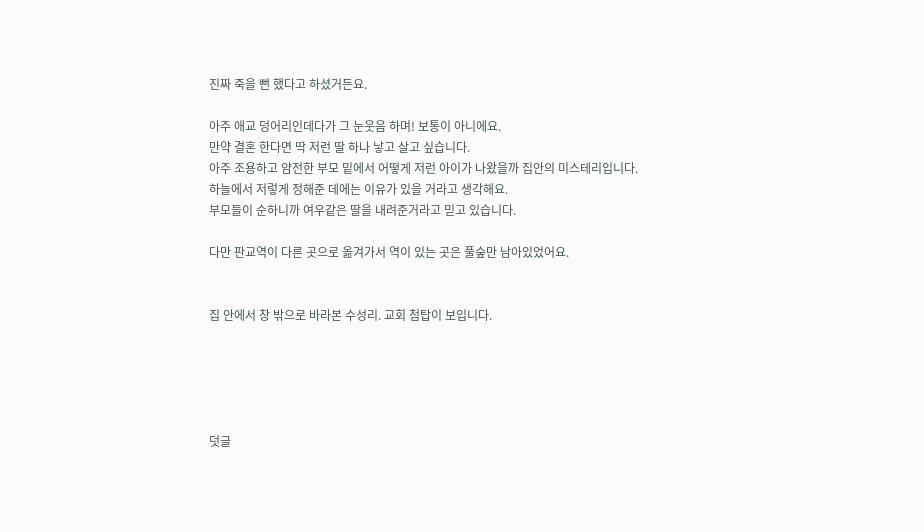진짜 죽을 뻔 했다고 하셨거든요.

아주 애교 덩어리인데다가 그 눈웃음 하며! 보통이 아니에요.
만약 결혼 한다면 딱 저런 딸 하나 낳고 살고 싶습니다.
아주 조용하고 얌전한 부모 밑에서 어떻게 저런 아이가 나왔을까 집안의 미스테리입니다.
하늘에서 저렇게 정해준 데에는 이유가 있을 거라고 생각해요.
부모들이 순하니까 여우같은 딸을 내려준거라고 믿고 있습니다.

다만 판교역이 다른 곳으로 옮겨가서 역이 있는 곳은 풀숲만 남아있었어요.


집 안에서 창 밖으로 바라본 수성리. 교회 첨탑이 보입니다.





덧글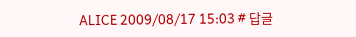ALICE 2009/08/17 15:03 # 답글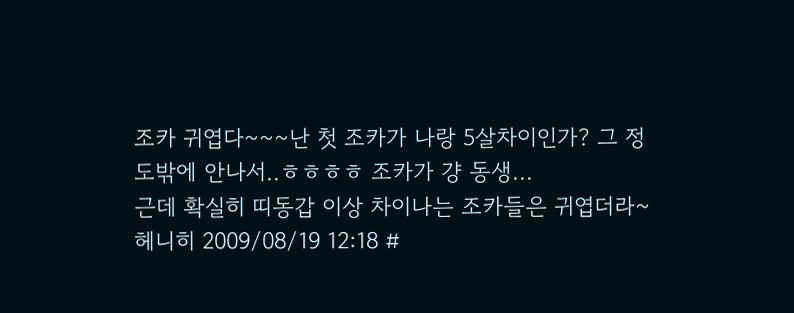조카 귀엽다~~~난 첫 조카가 나랑 5살차이인가? 그 정도밖에 안나서..ㅎㅎㅎㅎ 조카가 걍 동생...
근데 확실히 띠동갑 이상 차이나는 조카들은 귀엽더라~
헤니히 2009/08/19 12:18 #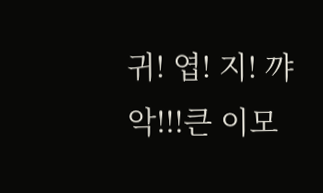귀! 엽! 지! 꺄악!!!큰 이모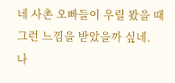네 사촌 오빠들이 우릴 봤을 때 그런 느낌을 받았을까 싶네. 나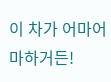이 차가 어마어마하거든!